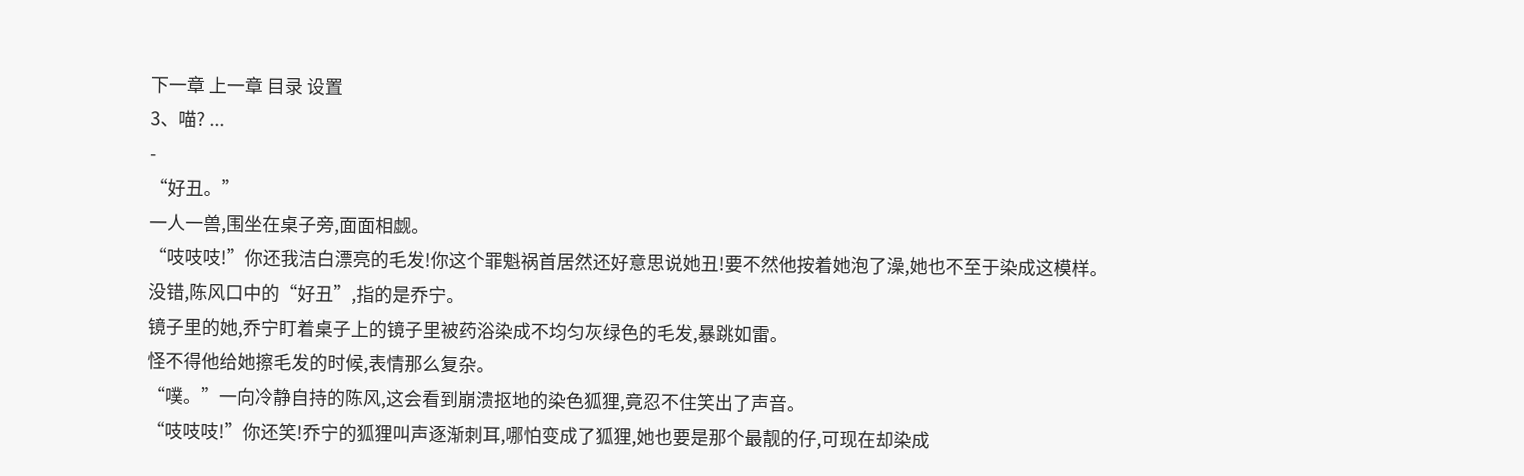下一章 上一章 目录 设置
3、喵? ...
-
“好丑。”
一人一兽,围坐在桌子旁,面面相觑。
“吱吱吱!”你还我洁白漂亮的毛发!你这个罪魁祸首居然还好意思说她丑!要不然他按着她泡了澡,她也不至于染成这模样。
没错,陈风口中的“好丑”,指的是乔宁。
镜子里的她,乔宁盯着桌子上的镜子里被药浴染成不均匀灰绿色的毛发,暴跳如雷。
怪不得他给她擦毛发的时候,表情那么复杂。
“噗。”一向冷静自持的陈风,这会看到崩溃抠地的染色狐狸,竟忍不住笑出了声音。
“吱吱吱!”你还笑!乔宁的狐狸叫声逐渐刺耳,哪怕变成了狐狸,她也要是那个最靓的仔,可现在却染成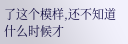了这个模样,还不知道什么时候才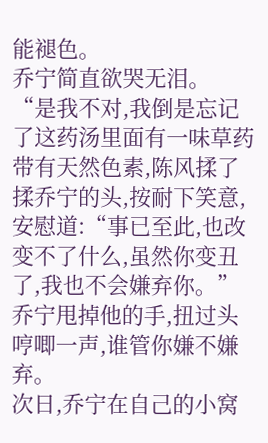能褪色。
乔宁简直欲哭无泪。
“是我不对,我倒是忘记了这药汤里面有一味草药带有天然色素,陈风揉了揉乔宁的头,按耐下笑意,安慰道:“事已至此,也改变不了什么,虽然你变丑了,我也不会嫌弃你。”
乔宁甩掉他的手,扭过头哼唧一声,谁管你嫌不嫌弃。
次日,乔宁在自己的小窝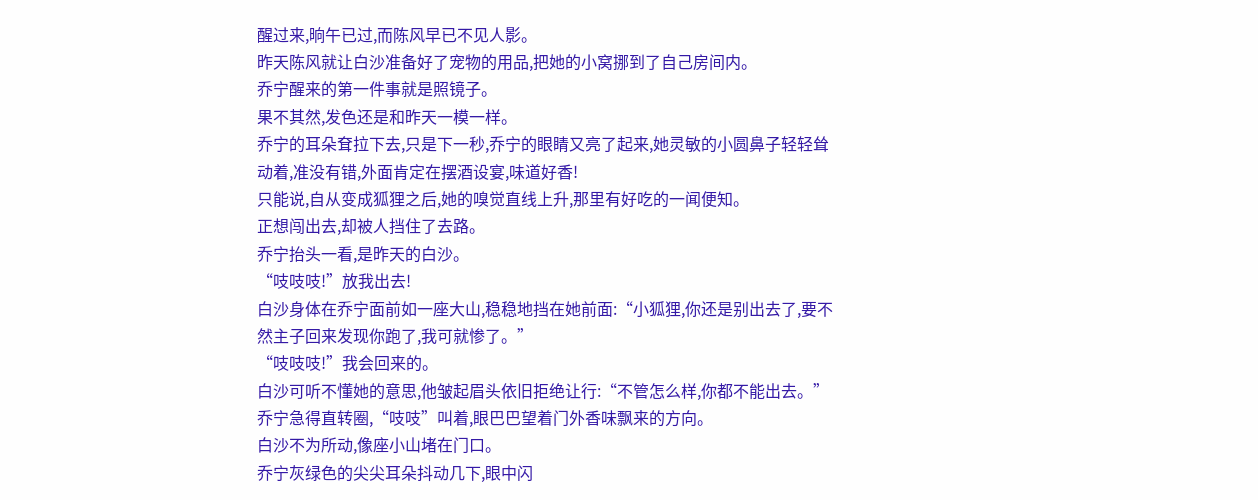醒过来,晌午已过,而陈风早已不见人影。
昨天陈风就让白沙准备好了宠物的用品,把她的小窝挪到了自己房间内。
乔宁醒来的第一件事就是照镜子。
果不其然,发色还是和昨天一模一样。
乔宁的耳朵耷拉下去,只是下一秒,乔宁的眼睛又亮了起来,她灵敏的小圆鼻子轻轻耸动着,准没有错,外面肯定在摆酒设宴,味道好香!
只能说,自从变成狐狸之后,她的嗅觉直线上升,那里有好吃的一闻便知。
正想闯出去,却被人挡住了去路。
乔宁抬头一看,是昨天的白沙。
“吱吱吱!”放我出去!
白沙身体在乔宁面前如一座大山,稳稳地挡在她前面:“小狐狸,你还是别出去了,要不然主子回来发现你跑了,我可就惨了。”
“吱吱吱!”我会回来的。
白沙可听不懂她的意思,他皱起眉头依旧拒绝让行:“不管怎么样,你都不能出去。”
乔宁急得直转圈,“吱吱”叫着,眼巴巴望着门外香味飘来的方向。
白沙不为所动,像座小山堵在门口。
乔宁灰绿色的尖尖耳朵抖动几下,眼中闪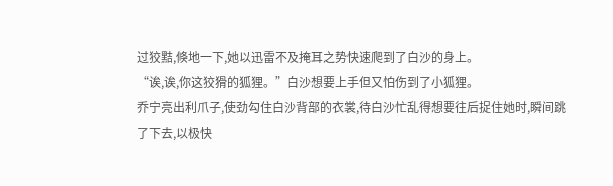过狡黠,倏地一下,她以迅雷不及掩耳之势快速爬到了白沙的身上。
“诶,诶,你这狡猾的狐狸。”白沙想要上手但又怕伤到了小狐狸。
乔宁亮出利爪子,使劲勾住白沙背部的衣裳,待白沙忙乱得想要往后捉住她时,瞬间跳了下去,以极快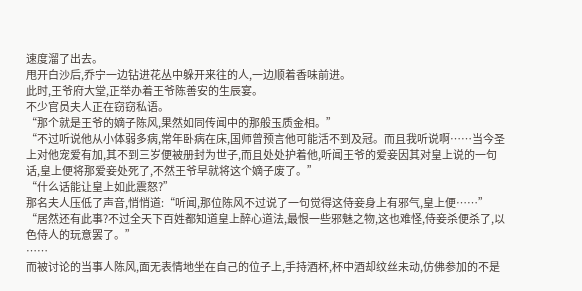速度溜了出去。
甩开白沙后,乔宁一边钻进花丛中躲开来往的人,一边顺着香味前进。
此时,王爷府大堂,正举办着王爷陈善安的生辰宴。
不少官员夫人正在窃窃私语。
“那个就是王爷的嫡子陈风,果然如同传闻中的那般玉质金相。”
“不过听说他从小体弱多病,常年卧病在床,国师曾预言他可能活不到及冠。而且我听说啊……当今圣上对他宠爱有加,其不到三岁便被册封为世子,而且处处护着他,听闻王爷的爱妾因其对皇上说的一句话,皇上便将那爱妾处死了,不然王爷早就将这个嫡子废了。”
“什么话能让皇上如此震怒?”
那名夫人压低了声音,悄悄道:“听闻,那位陈风不过说了一句觉得这侍妾身上有邪气,皇上便……”
“居然还有此事?不过全天下百姓都知道皇上醉心道法,最恨一些邪魅之物,这也难怪,侍妾杀便杀了,以色侍人的玩意罢了。”
……
而被讨论的当事人陈风,面无表情地坐在自己的位子上,手持酒杯,杯中酒却纹丝未动,仿佛参加的不是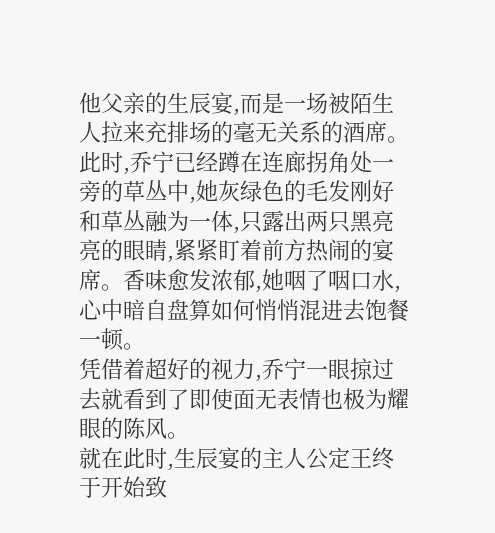他父亲的生辰宴,而是一场被陌生人拉来充排场的毫无关系的酒席。
此时,乔宁已经蹲在连廊拐角处一旁的草丛中,她灰绿色的毛发刚好和草丛融为一体,只露出两只黑亮亮的眼睛,紧紧盯着前方热闹的宴席。香味愈发浓郁,她咽了咽口水,心中暗自盘算如何悄悄混进去饱餐一顿。
凭借着超好的视力,乔宁一眼掠过去就看到了即使面无表情也极为耀眼的陈风。
就在此时,生辰宴的主人公定王终于开始致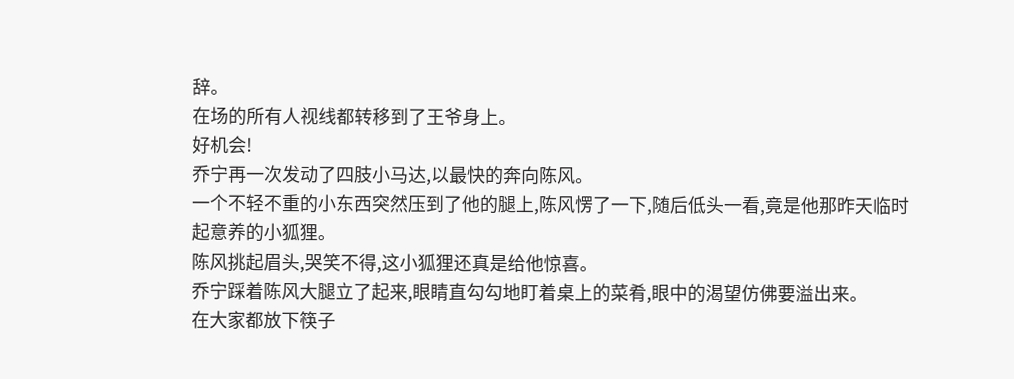辞。
在场的所有人视线都转移到了王爷身上。
好机会!
乔宁再一次发动了四肢小马达,以最快的奔向陈风。
一个不轻不重的小东西突然压到了他的腿上,陈风愣了一下,随后低头一看,竟是他那昨天临时起意养的小狐狸。
陈风挑起眉头,哭笑不得,这小狐狸还真是给他惊喜。
乔宁踩着陈风大腿立了起来,眼睛直勾勾地盯着桌上的菜肴,眼中的渴望仿佛要溢出来。
在大家都放下筷子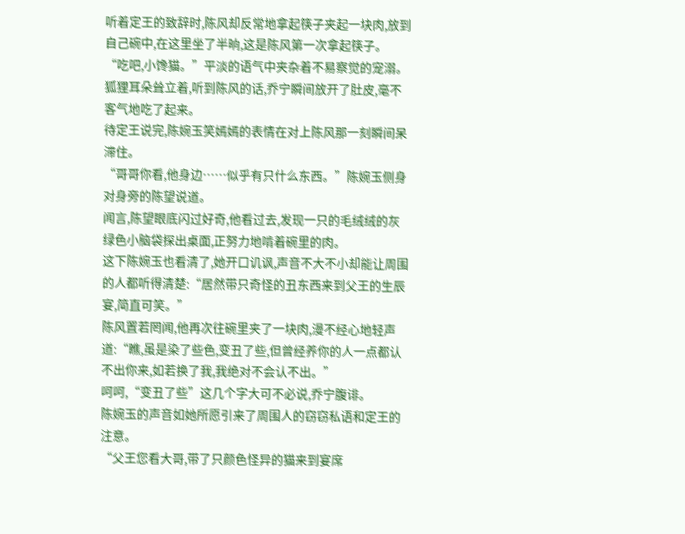听着定王的致辞时,陈风却反常地拿起筷子夹起一块肉,放到自己碗中,在这里坐了半晌,这是陈风第一次拿起筷子。
“吃吧,小馋猫。”平淡的语气中夹杂着不易察觉的宠溺。
狐狸耳朵耸立着,听到陈风的话,乔宁瞬间放开了肚皮,毫不客气地吃了起来。
待定王说完,陈婉玉笑嫣嫣的表情在对上陈风那一刻瞬间呆滞住。
“哥哥你看,他身边……似乎有只什么东西。”陈婉玉侧身对身旁的陈望说道。
闻言,陈望眼底闪过好奇,他看过去,发现一只的毛绒绒的灰绿色小脑袋探出桌面,正努力地啃着碗里的肉。
这下陈婉玉也看清了,她开口讥讽,声音不大不小却能让周围的人都听得清楚:“居然带只奇怪的丑东西来到父王的生辰宴,简直可笑。”
陈风置若罔闻,他再次往碗里夹了一块肉,漫不经心地轻声道:“瞧,虽是染了些色,变丑了些,但曾经养你的人一点都认不出你来,如若换了我,我绝对不会认不出。”
呵呵,“变丑了些”这几个字大可不必说,乔宁腹诽。
陈婉玉的声音如她所愿引来了周围人的窃窃私语和定王的注意。
“父王您看大哥,带了只颜色怪异的猫来到宴席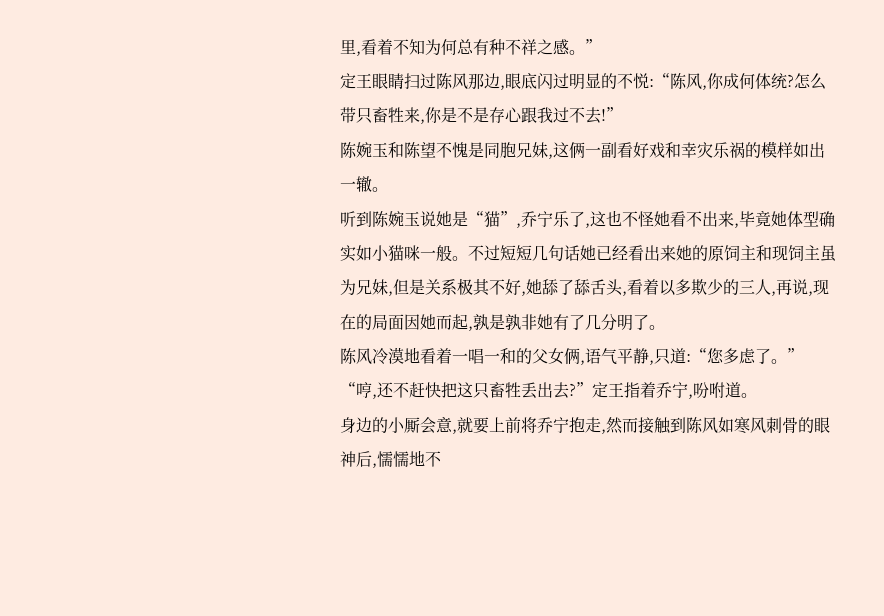里,看着不知为何总有种不祥之感。”
定王眼睛扫过陈风那边,眼底闪过明显的不悦:“陈风,你成何体统?怎么带只畜牲来,你是不是存心跟我过不去!”
陈婉玉和陈望不愧是同胞兄妹,这俩一副看好戏和幸灾乐祸的模样如出一辙。
听到陈婉玉说她是“猫”,乔宁乐了,这也不怪她看不出来,毕竟她体型确实如小猫咪一般。不过短短几句话她已经看出来她的原饲主和现饲主虽为兄妹,但是关系极其不好,她舔了舔舌头,看着以多欺少的三人,再说,现在的局面因她而起,孰是孰非她有了几分明了。
陈风冷漠地看着一唱一和的父女俩,语气平静,只道:“您多虑了。”
“哼,还不赶快把这只畜牲丢出去?”定王指着乔宁,吩咐道。
身边的小厮会意,就要上前将乔宁抱走,然而接触到陈风如寒风刺骨的眼神后,懦懦地不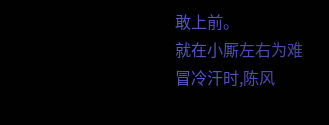敢上前。
就在小厮左右为难冒冷汗时,陈风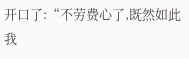开口了:“不劳费心了,既然如此我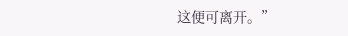这便可离开。”